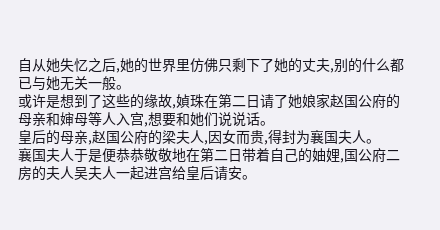自从她失忆之后,她的世界里仿佛只剩下了她的丈夫,别的什么都已与她无关一般。
或许是想到了这些的缘故,媜珠在第二日请了她娘家赵国公府的母亲和婶母等人入宫,想要和她们说说话。
皇后的母亲,赵国公府的梁夫人,因女而贵,得封为襄国夫人。
襄国夫人于是便恭恭敬敬地在第二日带着自己的妯娌,国公府二房的夫人吴夫人一起进宫给皇后请安。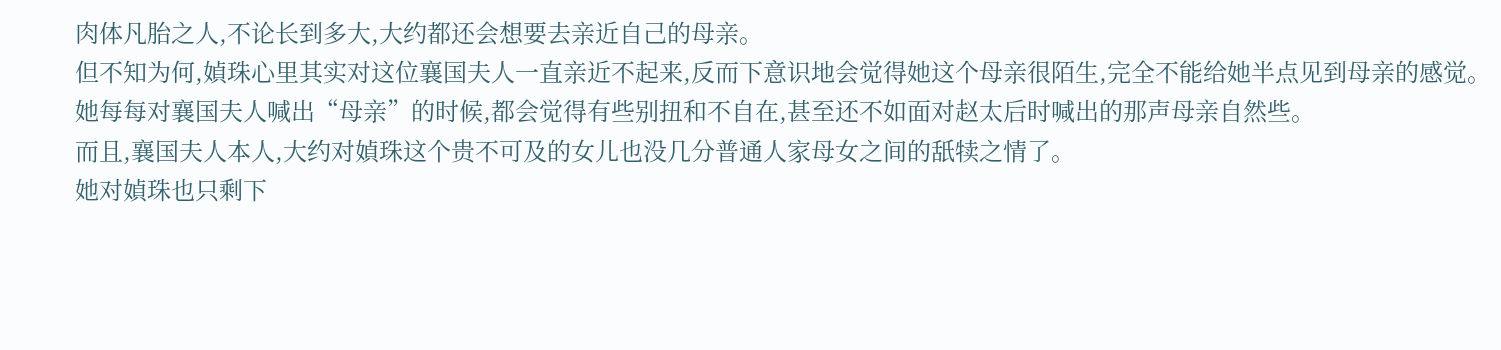肉体凡胎之人,不论长到多大,大约都还会想要去亲近自己的母亲。
但不知为何,媜珠心里其实对这位襄国夫人一直亲近不起来,反而下意识地会觉得她这个母亲很陌生,完全不能给她半点见到母亲的感觉。
她每每对襄国夫人喊出“母亲”的时候,都会觉得有些别扭和不自在,甚至还不如面对赵太后时喊出的那声母亲自然些。
而且,襄国夫人本人,大约对媜珠这个贵不可及的女儿也没几分普通人家母女之间的舐犊之情了。
她对媜珠也只剩下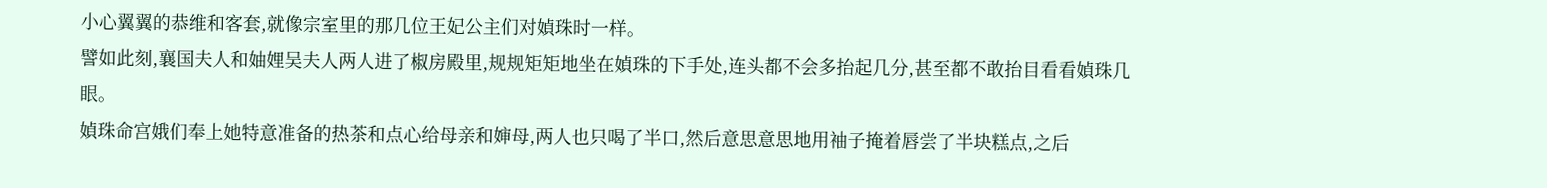小心翼翼的恭维和客套,就像宗室里的那几位王妃公主们对媜珠时一样。
譬如此刻,襄国夫人和妯娌吴夫人两人进了椒房殿里,规规矩矩地坐在媜珠的下手处,连头都不会多抬起几分,甚至都不敢抬目看看媜珠几眼。
媜珠命宫娥们奉上她特意准备的热茶和点心给母亲和婶母,两人也只喝了半口,然后意思意思地用袖子掩着唇尝了半块糕点,之后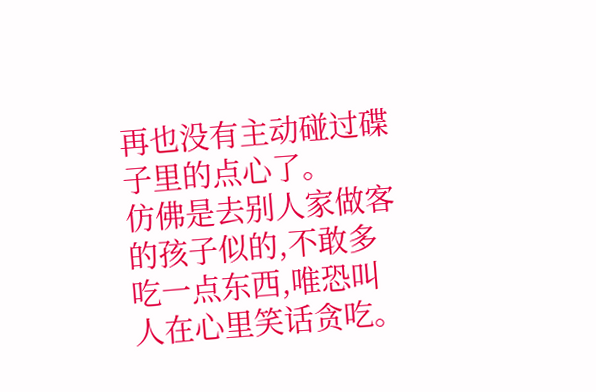再也没有主动碰过碟子里的点心了。
仿佛是去别人家做客的孩子似的,不敢多吃一点东西,唯恐叫人在心里笑话贪吃。